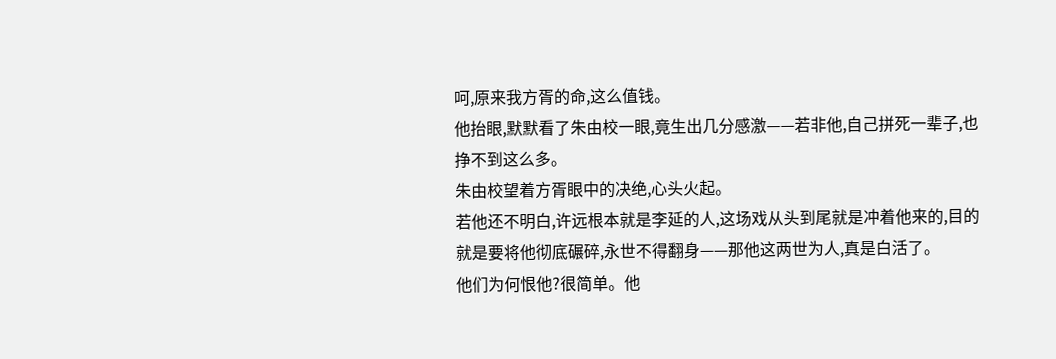呵,原来我方胥的命,这么值钱。
他抬眼,默默看了朱由校一眼,竟生出几分感激——若非他,自己拼死一辈子,也挣不到这么多。
朱由校望着方胥眼中的决绝,心头火起。
若他还不明白,许远根本就是李延的人,这场戏从头到尾就是冲着他来的,目的就是要将他彻底碾碎,永世不得翻身——那他这两世为人,真是白活了。
他们为何恨他?很简单。他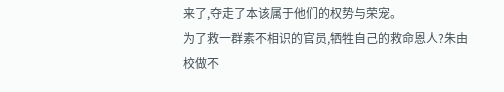来了,夺走了本该属于他们的权势与荣宠。
为了救一群素不相识的官员,牺牲自己的救命恩人?朱由校做不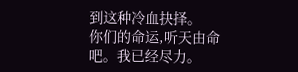到这种冷血抉择。
你们的命运,听天由命吧。我已经尽力。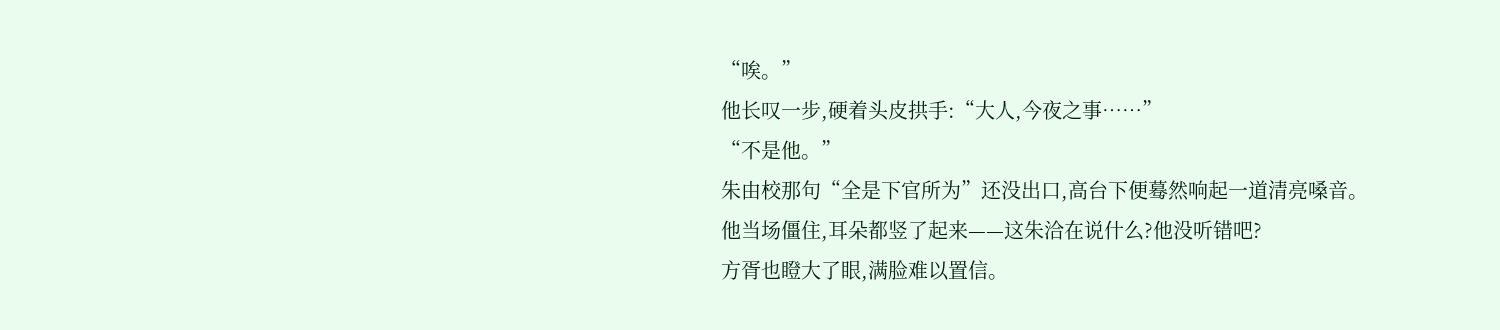“唉。”
他长叹一步,硬着头皮拱手:“大人,今夜之事……”
“不是他。”
朱由校那句“全是下官所为”还没出口,高台下便蓦然响起一道清亮嗓音。
他当场僵住,耳朵都竖了起来——这朱洽在说什么?他没听错吧?
方胥也瞪大了眼,满脸难以置信。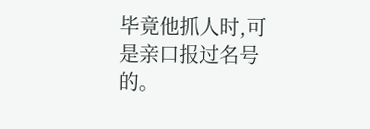毕竟他抓人时,可是亲口报过名号的。